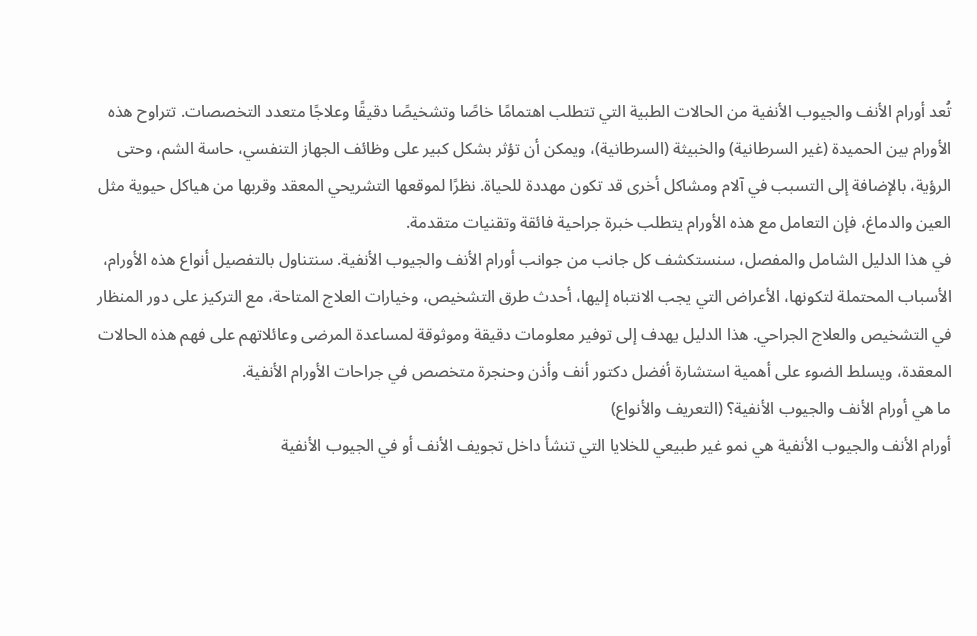تُعد أورام الأنف والجيوب الأنفية من الحالات الطبية التي تتطلب اهتمامًا خاصًا وتشخيصًا دقيقًا وعلاجًا متعدد التخصصات. تتراوح هذه الأورام بين الحميدة (غير السرطانية) والخبيثة (السرطانية)، ويمكن أن تؤثر بشكل كبير على وظائف الجهاز التنفسي، حاسة الشم، وحتى الرؤية، بالإضافة إلى التسبب في آلام ومشاكل أخرى قد تكون مهددة للحياة. نظرًا لموقعها التشريحي المعقد وقربها من هياكل حيوية مثل العين والدماغ، فإن التعامل مع هذه الأورام يتطلب خبرة جراحية فائقة وتقنيات متقدمة.
في هذا الدليل الشامل والمفصل، سنستكشف كل جانب من جوانب أورام الأنف والجيوب الأنفية. سنتناول بالتفصيل أنواع هذه الأورام، الأسباب المحتملة لتكونها، الأعراض التي يجب الانتباه إليها، أحدث طرق التشخيص، وخيارات العلاج المتاحة، مع التركيز على دور المنظار في التشخيص والعلاج الجراحي. هذا الدليل يهدف إلى توفير معلومات دقيقة وموثوقة لمساعدة المرضى وعائلاتهم على فهم هذه الحالات المعقدة، ويسلط الضوء على أهمية استشارة أفضل دكتور أنف وأذن وحنجرة متخصص في جراحات الأورام الأنفية.
ما هي أورام الأنف والجيوب الأنفية؟ (التعريف والأنواع)
أورام الأنف والجيوب الأنفية هي نمو غير طبيعي للخلايا التي تنشأ داخل تجويف الأنف أو في الجيوب الأنفية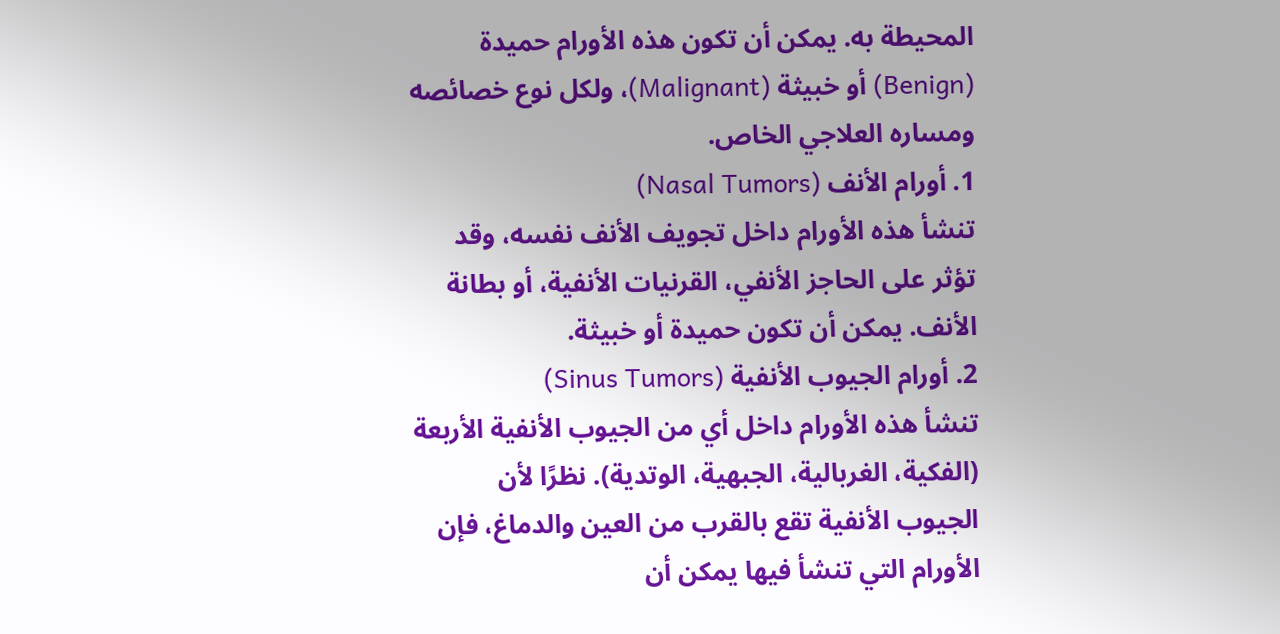المحيطة به. يمكن أن تكون هذه الأورام حميدة (Benign) أو خبيثة (Malignant)، ولكل نوع خصائصه ومساره العلاجي الخاص.
1. أورام الأنف (Nasal Tumors)
تنشأ هذه الأورام داخل تجويف الأنف نفسه، وقد تؤثر على الحاجز الأنفي، القرنيات الأنفية، أو بطانة الأنف. يمكن أن تكون حميدة أو خبيثة.
2. أورام الجيوب الأنفية (Sinus Tumors)
تنشأ هذه الأورام داخل أي من الجيوب الأنفية الأربعة (الفكية، الغربالية، الجبهية، الوتدية). نظرًا لأن الجيوب الأنفية تقع بالقرب من العين والدماغ، فإن الأورام التي تنشأ فيها يمكن أن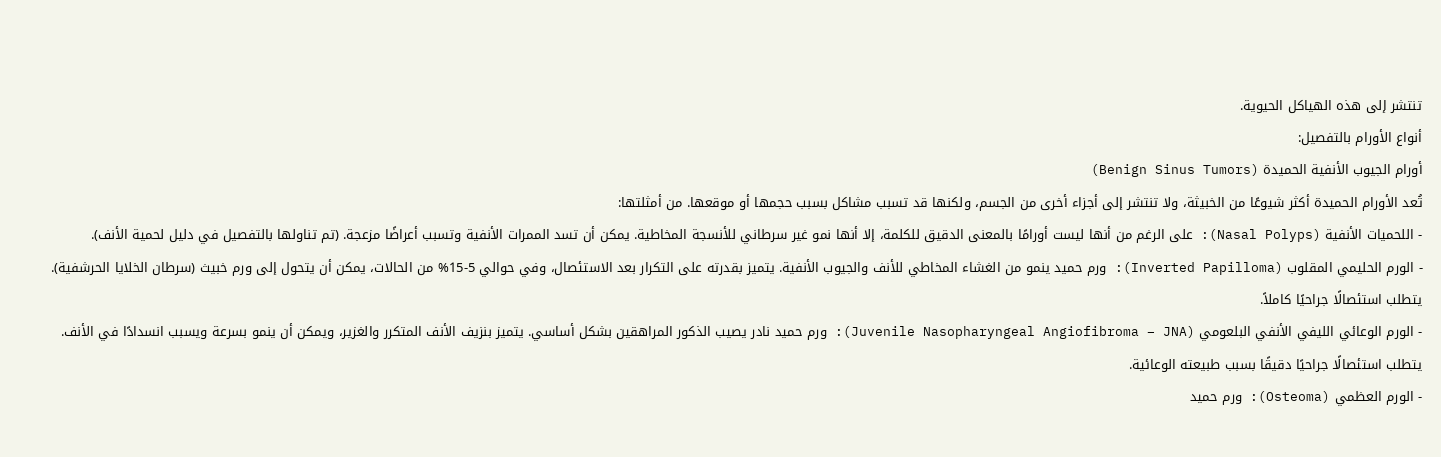تنتشر إلى هذه الهياكل الحيوية.
أنواع الأورام بالتفصيل:
أورام الجيوب الأنفية الحميدة (Benign Sinus Tumors)
تُعد الأورام الحميدة أكثر شيوعًا من الخبيثة، ولا تنتشر إلى أجزاء أخرى من الجسم، ولكنها قد تسبب مشاكل بسبب حجمها أو موقعها. من أمثلتها:
- اللحميات الأنفية (Nasal Polyps): على الرغم من أنها ليست أورامًا بالمعنى الدقيق للكلمة، إلا أنها نمو غير سرطاني للأنسجة المخاطية. يمكن أن تسد الممرات الأنفية وتسبب أعراضًا مزعجة. (تم تناولها بالتفصيل في دليل لحمية الأنف).
- الورم الحليمي المقلوب (Inverted Papilloma): ورم حميد ينمو من الغشاء المخاطي للأنف والجيوب الأنفية. يتميز بقدرته على التكرار بعد الاستئصال، وفي حوالي 5-15% من الحالات، يمكن أن يتحول إلى ورم خبيث (سرطان الخلايا الحرشفية). يتطلب استئصالًا جراحيًا كاملاً.
- الورم الوعائي الليفي الأنفي البلعومي (Juvenile Nasopharyngeal Angiofibroma – JNA): ورم حميد نادر يصيب الذكور المراهقين بشكل أساسي. يتميز بنزيف الأنف المتكرر والغزير، ويمكن أن ينمو بسرعة ويسبب انسدادًا في الأنف. يتطلب استئصالًا جراحيًا دقيقًا بسبب طبيعته الوعائية.
- الورم العظمي (Osteoma): ورم حميد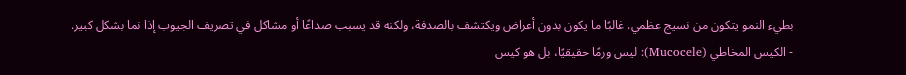بطيء النمو يتكون من نسيج عظمي. غالبًا ما يكون بدون أعراض ويكتشف بالصدفة، ولكنه قد يسبب صداعًا أو مشاكل في تصريف الجيوب إذا نما بشكل كبير.
- الكيس المخاطي (Mucocele): ليس ورمًا حقيقيًا، بل هو كيس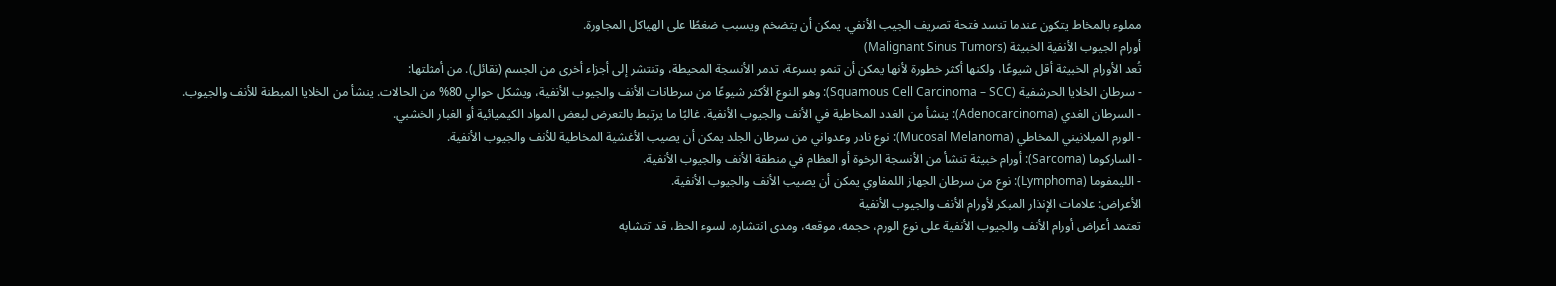مملوء بالمخاط يتكون عندما تنسد فتحة تصريف الجيب الأنفي. يمكن أن يتضخم ويسبب ضغطًا على الهياكل المجاورة.
أورام الجيوب الأنفية الخبيثة (Malignant Sinus Tumors)
تُعد الأورام الخبيثة أقل شيوعًا، ولكنها أكثر خطورة لأنها يمكن أن تنمو بسرعة، تدمر الأنسجة المحيطة، وتنتشر إلى أجزاء أخرى من الجسم (نقائل). من أمثلتها:
- سرطان الخلايا الحرشفية (Squamous Cell Carcinoma – SCC): وهو النوع الأكثر شيوعًا من سرطانات الأنف والجيوب الأنفية، ويشكل حوالي 80% من الحالات. ينشأ من الخلايا المبطنة للأنف والجيوب.
- السرطان الغدي (Adenocarcinoma): ينشأ من الغدد المخاطية في الأنف والجيوب الأنفية. غالبًا ما يرتبط بالتعرض لبعض المواد الكيميائية أو الغبار الخشبي.
- الورم الميلانيني المخاطي (Mucosal Melanoma): نوع نادر وعدواني من سرطان الجلد يمكن أن يصيب الأغشية المخاطية للأنف والجيوب الأنفية.
- الساركوما (Sarcoma): أورام خبيثة تنشأ من الأنسجة الرخوة أو العظام في منطقة الأنف والجيوب الأنفية.
- الليمفوما (Lymphoma): نوع من سرطان الجهاز اللمفاوي يمكن أن يصيب الأنف والجيوب الأنفية.
الأعراض: علامات الإنذار المبكر لأورام الأنف والجيوب الأنفية
تعتمد أعراض أورام الأنف والجيوب الأنفية على نوع الورم، حجمه، موقعه، ومدى انتشاره. لسوء الحظ، قد تتشابه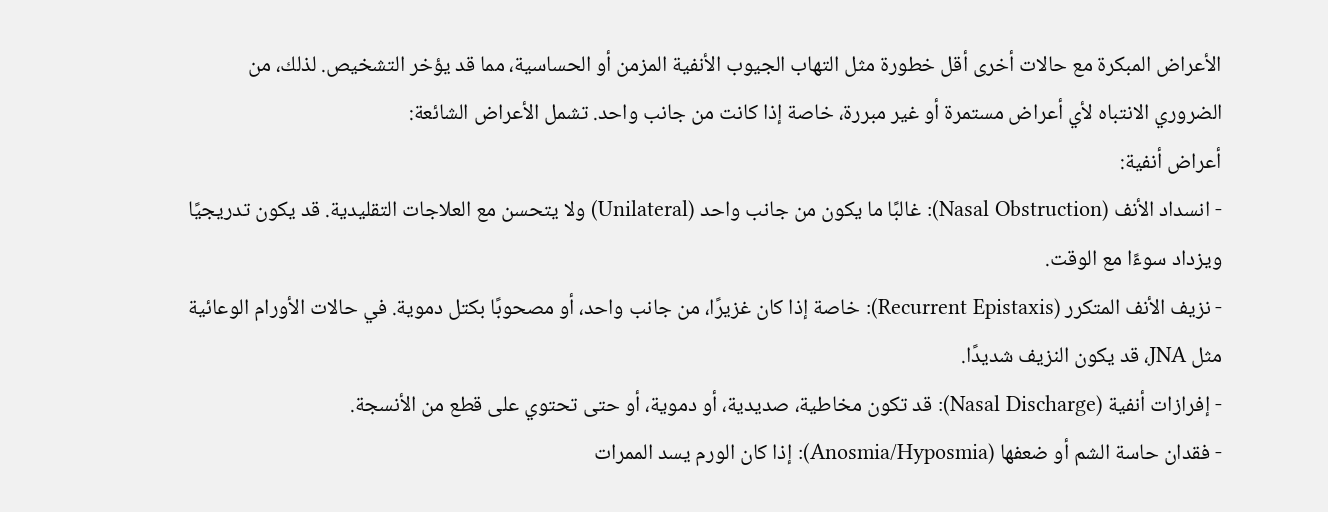الأعراض المبكرة مع حالات أخرى أقل خطورة مثل التهاب الجيوب الأنفية المزمن أو الحساسية، مما قد يؤخر التشخيص. لذلك، من الضروري الانتباه لأي أعراض مستمرة أو غير مبررة، خاصة إذا كانت من جانب واحد. تشمل الأعراض الشائعة:
أعراض أنفية:
- انسداد الأنف (Nasal Obstruction): غالبًا ما يكون من جانب واحد (Unilateral) ولا يتحسن مع العلاجات التقليدية. قد يكون تدريجيًا ويزداد سوءًا مع الوقت.
- نزيف الأنف المتكرر (Recurrent Epistaxis): خاصة إذا كان غزيرًا، من جانب واحد، أو مصحوبًا بكتل دموية. في حالات الأورام الوعائية مثل JNA، قد يكون النزيف شديدًا.
- إفرازات أنفية (Nasal Discharge): قد تكون مخاطية، صديدية، أو دموية، أو حتى تحتوي على قطع من الأنسجة.
- فقدان حاسة الشم أو ضعفها (Anosmia/Hyposmia): إذا كان الورم يسد الممرات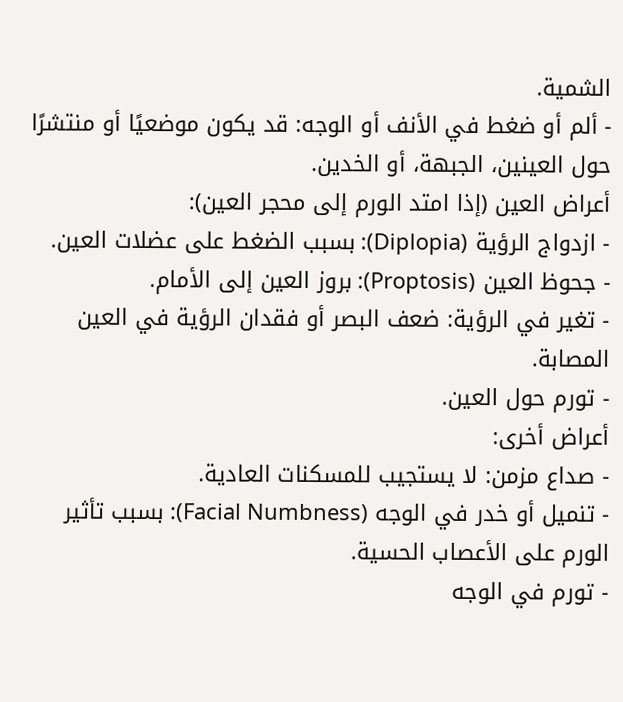الشمية.
- ألم أو ضغط في الأنف أو الوجه: قد يكون موضعيًا أو منتشرًا حول العينين، الجبهة، أو الخدين.
أعراض العين (إذا امتد الورم إلى محجر العين):
- ازدواج الرؤية (Diplopia): بسبب الضغط على عضلات العين.
- جحوظ العين (Proptosis): بروز العين إلى الأمام.
- تغير في الرؤية: ضعف البصر أو فقدان الرؤية في العين المصابة.
- تورم حول العين.
أعراض أخرى:
- صداع مزمن: لا يستجيب للمسكنات العادية.
- تنميل أو خدر في الوجه (Facial Numbness): بسبب تأثير الورم على الأعصاب الحسية.
- تورم في الوجه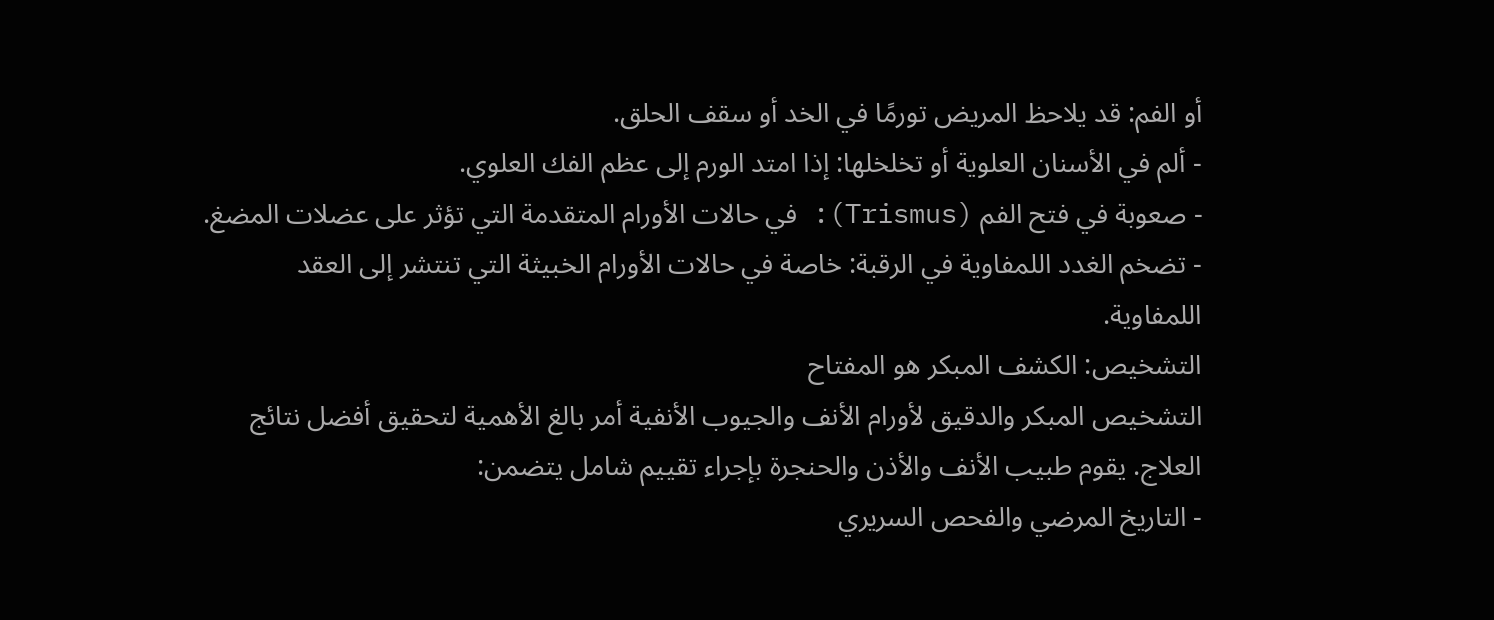أو الفم: قد يلاحظ المريض تورمًا في الخد أو سقف الحلق.
- ألم في الأسنان العلوية أو تخلخلها: إذا امتد الورم إلى عظم الفك العلوي.
- صعوبة في فتح الفم (Trismus): في حالات الأورام المتقدمة التي تؤثر على عضلات المضغ.
- تضخم الغدد اللمفاوية في الرقبة: خاصة في حالات الأورام الخبيثة التي تنتشر إلى العقد اللمفاوية.
التشخيص: الكشف المبكر هو المفتاح
التشخيص المبكر والدقيق لأورام الأنف والجيوب الأنفية أمر بالغ الأهمية لتحقيق أفضل نتائج العلاج. يقوم طبيب الأنف والأذن والحنجرة بإجراء تقييم شامل يتضمن:
- التاريخ المرضي والفحص السريري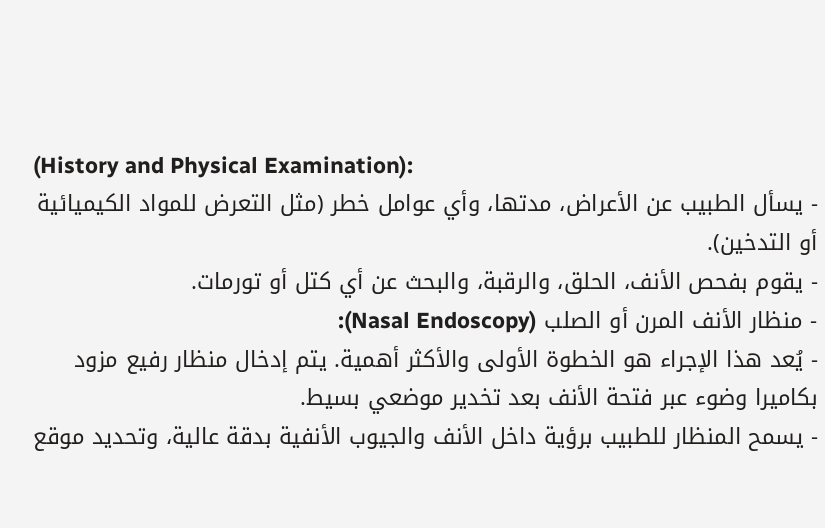(History and Physical Examination):
- يسأل الطبيب عن الأعراض، مدتها، وأي عوامل خطر (مثل التعرض للمواد الكيميائية أو التدخين).
- يقوم بفحص الأنف، الحلق، والرقبة، والبحث عن أي كتل أو تورمات.
- منظار الأنف المرن أو الصلب (Nasal Endoscopy):
- يُعد هذا الإجراء هو الخطوة الأولى والأكثر أهمية. يتم إدخال منظار رفيع مزود بكاميرا وضوء عبر فتحة الأنف بعد تخدير موضعي بسيط.
- يسمح المنظار للطبيب برؤية داخل الأنف والجيوب الأنفية بدقة عالية، وتحديد موقع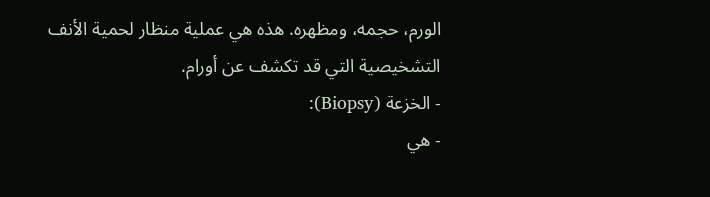الورم، حجمه، ومظهره. هذه هي عملية منظار لحمية الأنف التشخيصية التي قد تكشف عن أورام.
- الخزعة (Biopsy):
- هي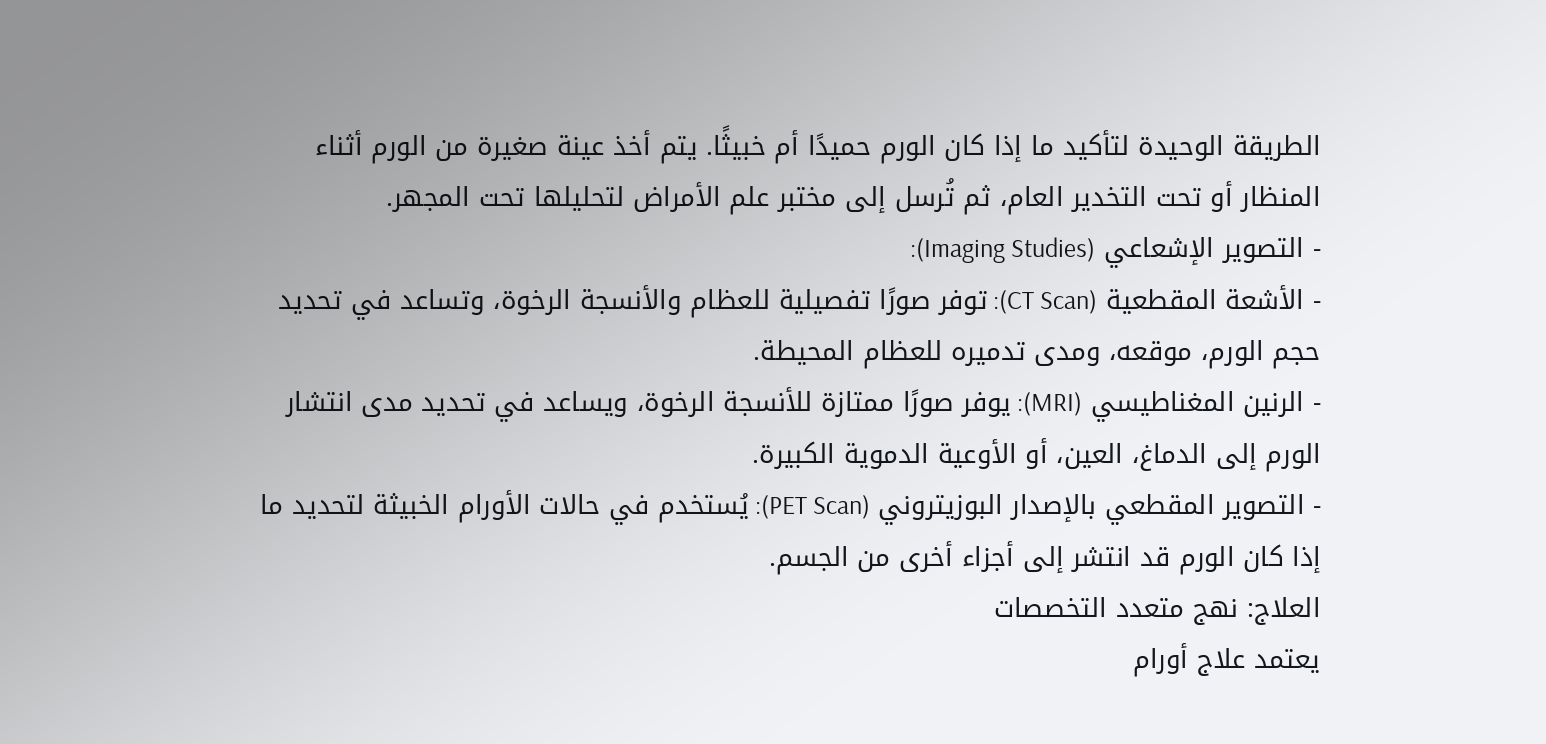الطريقة الوحيدة لتأكيد ما إذا كان الورم حميدًا أم خبيثًا. يتم أخذ عينة صغيرة من الورم أثناء المنظار أو تحت التخدير العام، ثم تُرسل إلى مختبر علم الأمراض لتحليلها تحت المجهر.
- التصوير الإشعاعي (Imaging Studies):
- الأشعة المقطعية (CT Scan): توفر صورًا تفصيلية للعظام والأنسجة الرخوة، وتساعد في تحديد حجم الورم، موقعه، ومدى تدميره للعظام المحيطة.
- الرنين المغناطيسي (MRI): يوفر صورًا ممتازة للأنسجة الرخوة، ويساعد في تحديد مدى انتشار الورم إلى الدماغ، العين، أو الأوعية الدموية الكبيرة.
- التصوير المقطعي بالإصدار البوزيتروني (PET Scan): يُستخدم في حالات الأورام الخبيثة لتحديد ما إذا كان الورم قد انتشر إلى أجزاء أخرى من الجسم.
العلاج: نهج متعدد التخصصات
يعتمد علاج أورام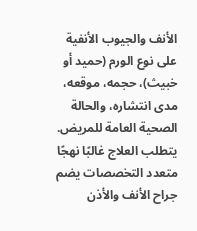الأنف والجيوب الأنفية على نوع الورم (حميد أو خبيث)، حجمه، موقعه، مدى انتشاره، والحالة الصحية العامة للمريض. يتطلب العلاج غالبًا نهجًا متعدد التخصصات يضم جراح الأنف والأذن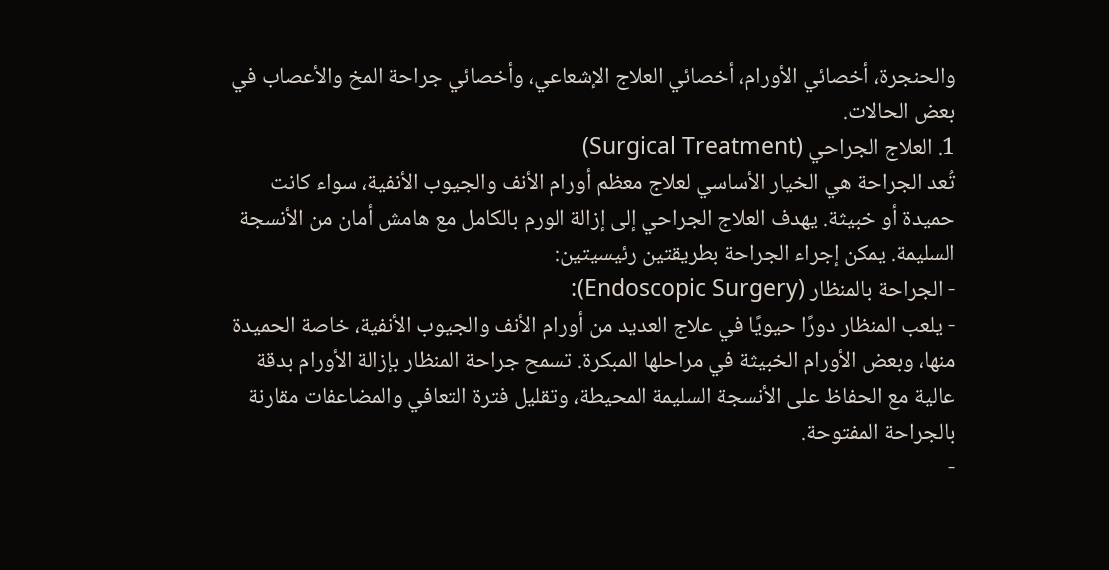والحنجرة، أخصائي الأورام، أخصائي العلاج الإشعاعي، وأخصائي جراحة المخ والأعصاب في بعض الحالات.
1. العلاج الجراحي (Surgical Treatment)
تُعد الجراحة هي الخيار الأساسي لعلاج معظم أورام الأنف والجيوب الأنفية، سواء كانت حميدة أو خبيثة. يهدف العلاج الجراحي إلى إزالة الورم بالكامل مع هامش أمان من الأنسجة السليمة. يمكن إجراء الجراحة بطريقتين رئيسيتين:
- الجراحة بالمنظار (Endoscopic Surgery):
- يلعب المنظار دورًا حيويًا في علاج العديد من أورام الأنف والجيوب الأنفية، خاصة الحميدة منها، وبعض الأورام الخبيثة في مراحلها المبكرة. تسمح جراحة المنظار بإزالة الأورام بدقة عالية مع الحفاظ على الأنسجة السليمة المحيطة، وتقليل فترة التعافي والمضاعفات مقارنة بالجراحة المفتوحة.
-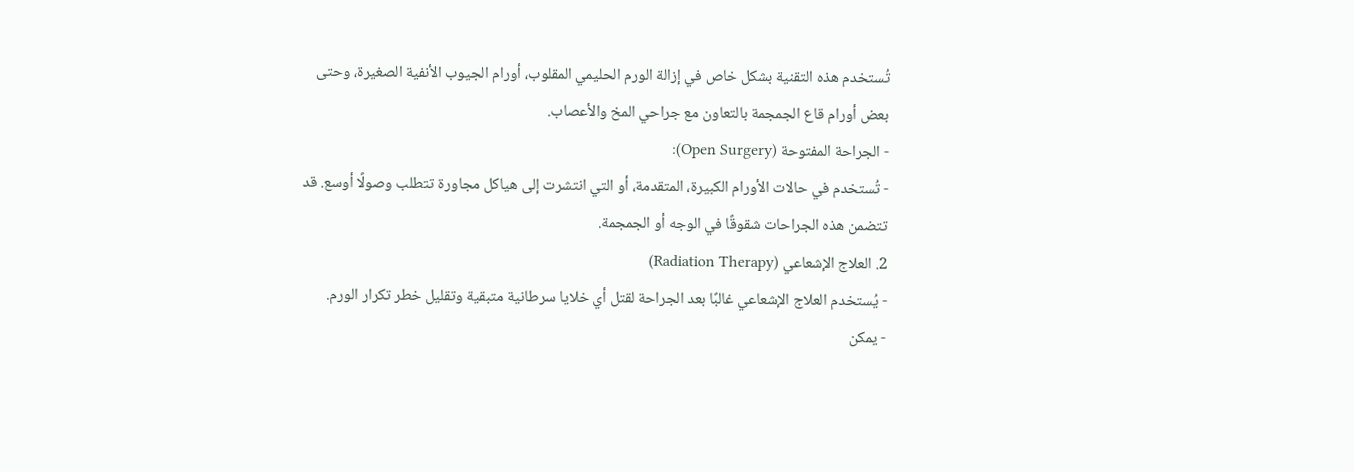تُستخدم هذه التقنية بشكل خاص في إزالة الورم الحليمي المقلوب، أورام الجيوب الأنفية الصغيرة، وحتى بعض أورام قاع الجمجمة بالتعاون مع جراحي المخ والأعصاب.
- الجراحة المفتوحة (Open Surgery):
- تُستخدم في حالات الأورام الكبيرة، المتقدمة، أو التي انتشرت إلى هياكل مجاورة تتطلب وصولًا أوسع. قد تتضمن هذه الجراحات شقوقًا في الوجه أو الجمجمة.
2. العلاج الإشعاعي (Radiation Therapy)
- يُستخدم العلاج الإشعاعي غالبًا بعد الجراحة لقتل أي خلايا سرطانية متبقية وتقليل خطر تكرار الورم.
- يمكن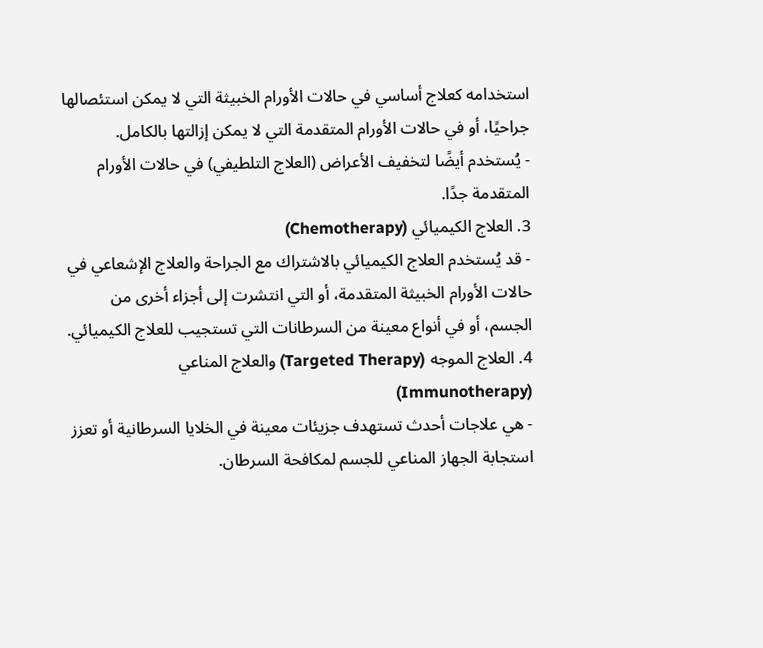استخدامه كعلاج أساسي في حالات الأورام الخبيثة التي لا يمكن استئصالها جراحيًا، أو في حالات الأورام المتقدمة التي لا يمكن إزالتها بالكامل.
- يُستخدم أيضًا لتخفيف الأعراض (العلاج التلطيفي) في حالات الأورام المتقدمة جدًا.
3. العلاج الكيميائي (Chemotherapy)
- قد يُستخدم العلاج الكيميائي بالاشتراك مع الجراحة والعلاج الإشعاعي في حالات الأورام الخبيثة المتقدمة، أو التي انتشرت إلى أجزاء أخرى من الجسم، أو في أنواع معينة من السرطانات التي تستجيب للعلاج الكيميائي.
4. العلاج الموجه (Targeted Therapy) والعلاج المناعي (Immunotherapy)
- هي علاجات أحدث تستهدف جزيئات معينة في الخلايا السرطانية أو تعزز استجابة الجهاز المناعي للجسم لمكافحة السرطان.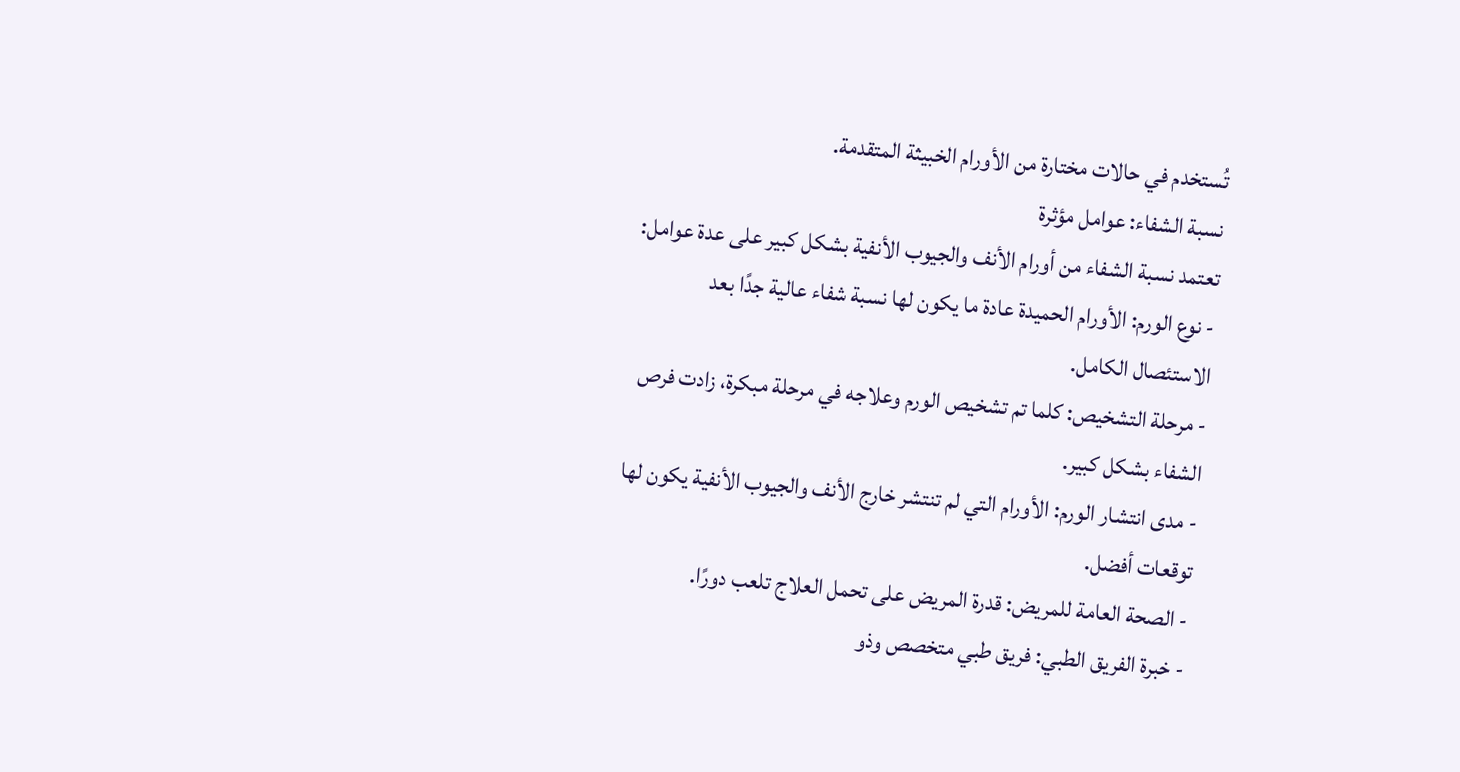تُستخدم في حالات مختارة من الأورام الخبيثة المتقدمة.
نسبة الشفاء: عوامل مؤثرة
تعتمد نسبة الشفاء من أورام الأنف والجيوب الأنفية بشكل كبير على عدة عوامل:
- نوع الورم: الأورام الحميدة عادة ما يكون لها نسبة شفاء عالية جدًا بعد الاستئصال الكامل.
- مرحلة التشخيص: كلما تم تشخيص الورم وعلاجه في مرحلة مبكرة، زادت فرص الشفاء بشكل كبير.
- مدى انتشار الورم: الأورام التي لم تنتشر خارج الأنف والجيوب الأنفية يكون لها توقعات أفضل.
- الصحة العامة للمريض: قدرة المريض على تحمل العلاج تلعب دورًا.
- خبرة الفريق الطبي: فريق طبي متخصص وذو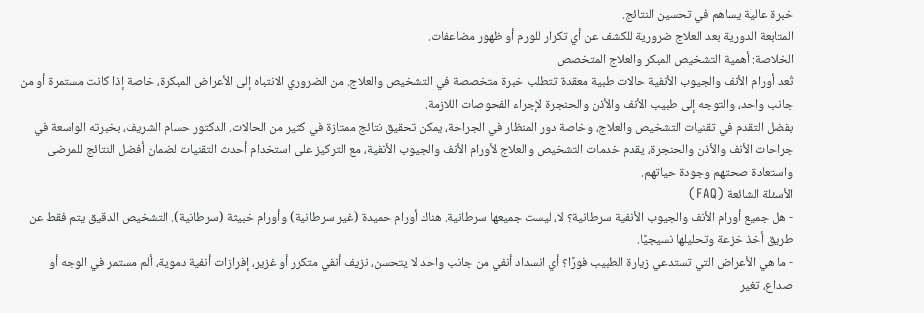خبرة عالية يساهم في تحسين النتائج.
المتابعة الدورية بعد العلاج ضرورية للكشف عن أي تكرار للورم أو ظهور مضاعفات.
الخلاصة: أهمية التشخيص المبكر والعلاج المتخصص
تُعد أورام الأنف والجيوب الأنفية حالات طبية معقدة تتطلب خبرة متخصصة في التشخيص والعلاج. من الضروري الانتباه إلى الأعراض المبكرة، خاصة إذا كانت مستمرة أو من جانب واحد، والتوجه إلى طبيب الأنف والأذن والحنجرة لإجراء الفحوصات اللازمة.
بفضل التقدم في تقنيات التشخيص والعلاج، وخاصة دور المنظار في الجراحة، يمكن تحقيق نتائج ممتازة في كثير من الحالات. الدكتور حسام الشريف، بخبرته الواسعة في جراحات الأنف والأذن والحنجرة، يقدم خدمات التشخيص والعلاج لأورام الأنف والجيوب الأنفية، مع التركيز على استخدام أحدث التقنيات لضمان أفضل النتائج للمرضى واستعادة صحتهم وجودة حياتهم.
الأسئلة الشائعة (FAQ)
- هل جميع أورام الأنف والجيوب الأنفية سرطانية؟ لا، ليست جميعها سرطانية. هناك أورام حميدة (غير سرطانية) وأورام خبيثة (سرطانية). التشخيص الدقيق يتم فقط عن طريق أخذ خزعة وتحليلها نسيجيًا.
- ما هي الأعراض التي تستدعي زيارة الطبيب فورًا؟ أي انسداد أنفي من جانب واحد لا يتحسن، نزيف أنفي متكرر أو غزير، إفرازات أنفية دموية، ألم مستمر في الوجه أو صداع، تغير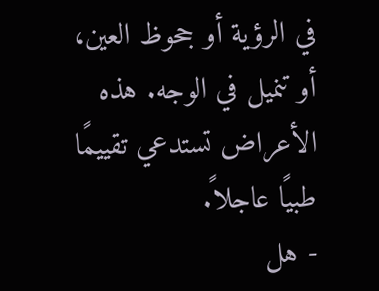في الرؤية أو جحوظ العين، أو تنميل في الوجه. هذه الأعراض تستدعي تقييمًا طبيًا عاجلاً.
- هل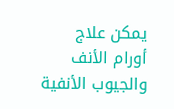يمكن علاج أورام الأنف والجيوب الأنفية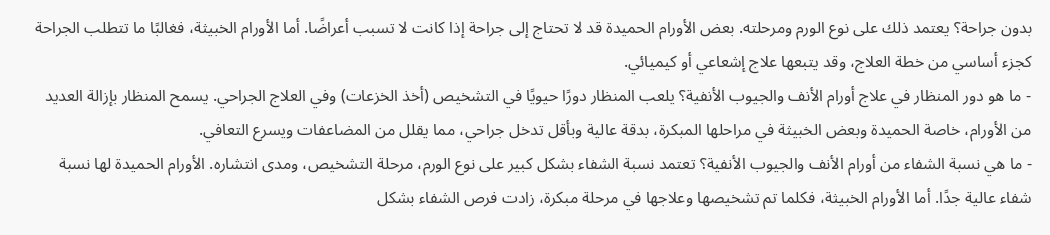بدون جراحة؟ يعتمد ذلك على نوع الورم ومرحلته. بعض الأورام الحميدة قد لا تحتاج إلى جراحة إذا كانت لا تسبب أعراضًا. أما الأورام الخبيثة، فغالبًا ما تتطلب الجراحة كجزء أساسي من خطة العلاج، وقد يتبعها علاج إشعاعي أو كيميائي.
- ما هو دور المنظار في علاج أورام الأنف والجيوب الأنفية؟ يلعب المنظار دورًا حيويًا في التشخيص (أخذ الخزعات) وفي العلاج الجراحي. يسمح المنظار بإزالة العديد من الأورام، خاصة الحميدة وبعض الخبيثة في مراحلها المبكرة، بدقة عالية وبأقل تدخل جراحي، مما يقلل من المضاعفات ويسرع التعافي.
- ما هي نسبة الشفاء من أورام الأنف والجيوب الأنفية؟ تعتمد نسبة الشفاء بشكل كبير على نوع الورم، مرحلة التشخيص، ومدى انتشاره. الأورام الحميدة لها نسبة شفاء عالية جدًا. أما الأورام الخبيثة، فكلما تم تشخيصها وعلاجها في مرحلة مبكرة، زادت فرص الشفاء بشكل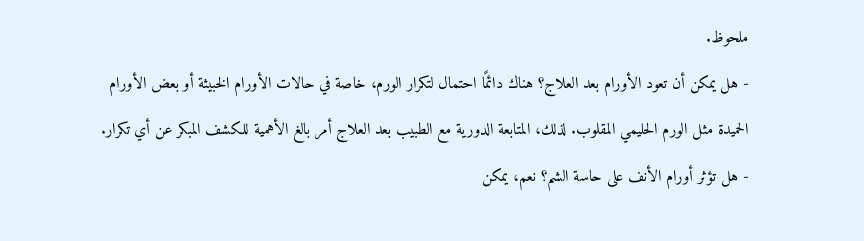ملحوظ.
- هل يمكن أن تعود الأورام بعد العلاج؟ هناك دائمًا احتمال لتكرار الورم، خاصة في حالات الأورام الخبيثة أو بعض الأورام الحميدة مثل الورم الحليمي المقلوب. لذلك، المتابعة الدورية مع الطبيب بعد العلاج أمر بالغ الأهمية للكشف المبكر عن أي تكرار.
- هل تؤثر أورام الأنف على حاسة الشم؟ نعم، يمكن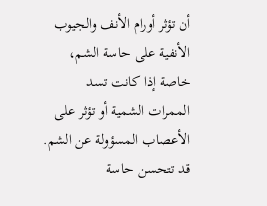أن تؤثر أورام الأنف والجيوب الأنفية على حاسة الشم، خاصة إذا كانت تسد الممرات الشمية أو تؤثر على الأعصاب المسؤولة عن الشم. قد تتحسن حاسة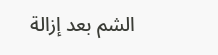الشم بعد إزالة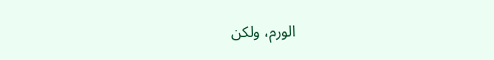الورم، ولكن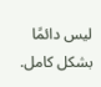ليس دائمًا بشكل كامل.